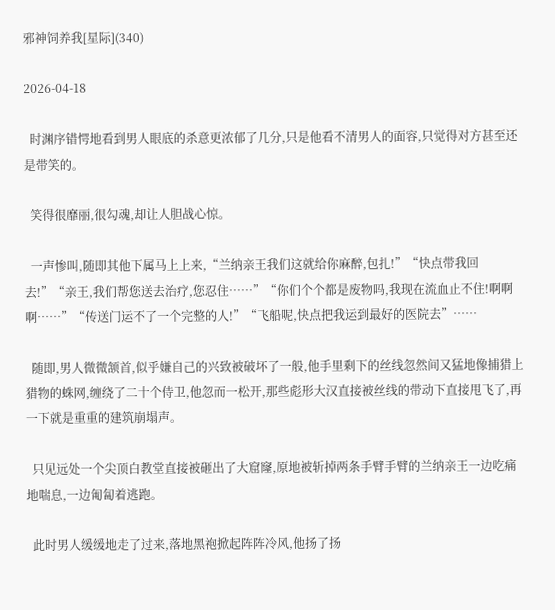邪神饲养我[星际](340)

2026-04-18

  时渊序错愕地看到男人眼底的杀意更浓郁了几分,只是他看不清男人的面容,只觉得对方甚至还是带笑的。

  笑得很靡丽,很勾魂,却让人胆战心惊。

  一声惨叫,随即其他下属马上上来,“兰纳亲王我们这就给你麻醉,包扎!”“快点带我回去!”“亲王,我们帮您送去治疗,您忍住……”“你们个个都是废物吗,我现在流血止不住!啊啊啊……”“传送门运不了一个完整的人!”“飞船呢,快点把我运到最好的医院去”……

  随即,男人微微颔首,似乎嫌自己的兴致被破坏了一般,他手里剩下的丝线忽然间又猛地像捕猎上猎物的蛛网,缠绕了二十个侍卫,他忽而一松开,那些彪形大汉直接被丝线的带动下直接甩飞了,再一下就是重重的建筑崩塌声。

  只见远处一个尖顶白教堂直接被砸出了大窟窿,原地被斩掉两条手臂手臂的兰纳亲王一边吃痛地喘息,一边匍匐着逃跑。

  此时男人缓缓地走了过来,落地黑袍掀起阵阵冷风,他扬了扬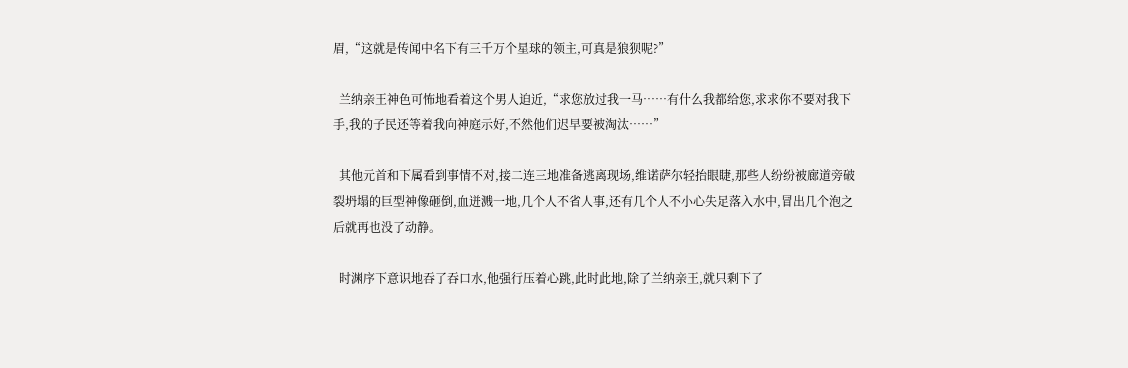眉,“这就是传闻中名下有三千万个星球的领主,可真是狼狈呢?”

  兰纳亲王神色可怖地看着这个男人迫近,“求您放过我一马……有什么我都给您,求求你不要对我下手,我的子民还等着我向神庭示好,不然他们迟早要被淘汰……”

  其他元首和下属看到事情不对,接二连三地准备逃离现场,维诺萨尔轻抬眼睫,那些人纷纷被廊道旁破裂坍塌的巨型神像砸倒,血迸溅一地,几个人不省人事,还有几个人不小心失足落入水中,冒出几个泡之后就再也没了动静。

  时渊序下意识地吞了吞口水,他强行压着心跳,此时此地,除了兰纳亲王,就只剩下了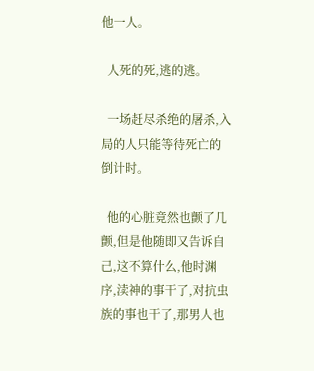他一人。

  人死的死,逃的逃。

  一场赶尽杀绝的屠杀,入局的人只能等待死亡的倒计时。

  他的心脏竟然也颤了几颤,但是他随即又告诉自己,这不算什么,他时渊序,渎神的事干了,对抗虫族的事也干了,那男人也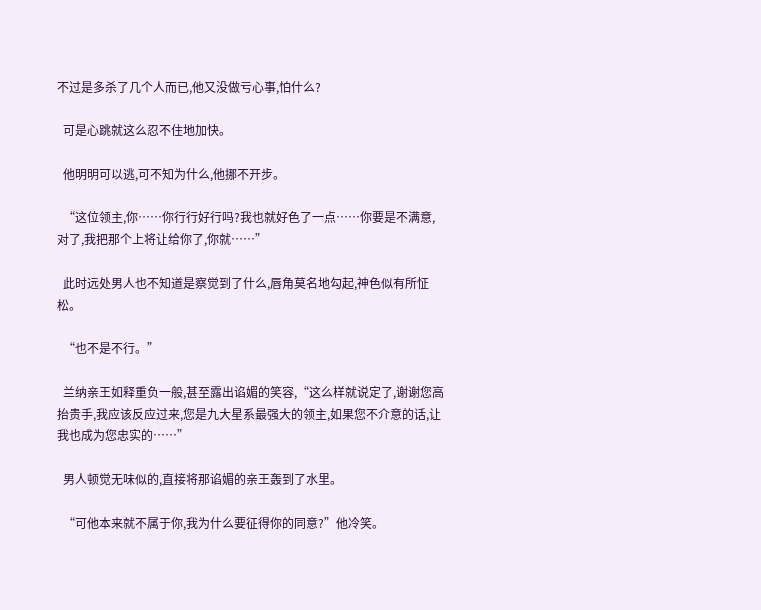不过是多杀了几个人而已,他又没做亏心事,怕什么?

  可是心跳就这么忍不住地加快。

  他明明可以逃,可不知为什么,他挪不开步。

  “这位领主,你……你行行好行吗?我也就好色了一点……你要是不满意,对了,我把那个上将让给你了,你就……”

  此时远处男人也不知道是察觉到了什么,唇角莫名地勾起,神色似有所怔松。

  “也不是不行。”

  兰纳亲王如释重负一般,甚至露出谄媚的笑容,“这么样就说定了,谢谢您高抬贵手,我应该反应过来,您是九大星系最强大的领主,如果您不介意的话,让我也成为您忠实的……”

  男人顿觉无味似的,直接将那谄媚的亲王轰到了水里。

  “可他本来就不属于你,我为什么要征得你的同意?”他冷笑。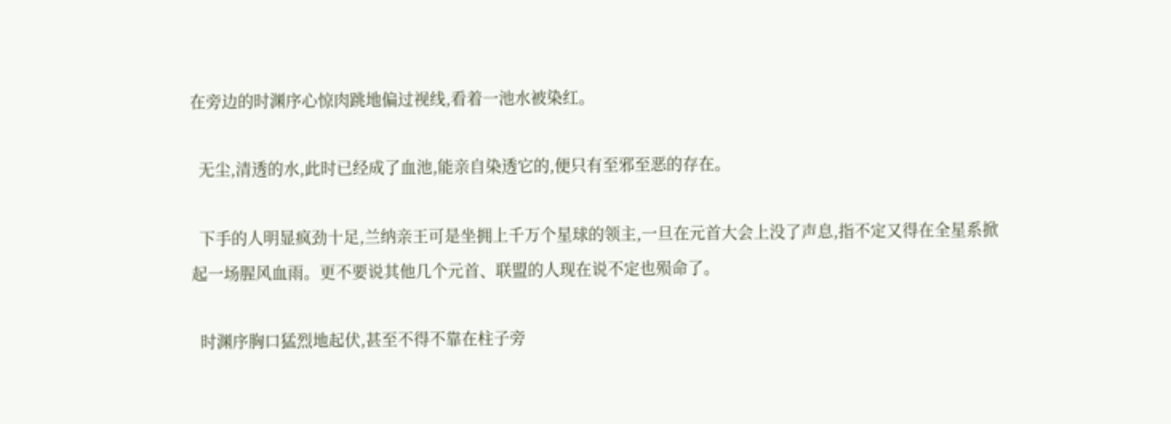在旁边的时渊序心惊肉跳地偏过视线,看着一池水被染红。

  无尘,清透的水,此时已经成了血池,能亲自染透它的,便只有至邪至恶的存在。

  下手的人明显疯劲十足,兰纳亲王可是坐拥上千万个星球的领主,一旦在元首大会上没了声息,指不定又得在全星系掀起一场腥风血雨。更不要说其他几个元首、联盟的人现在说不定也殒命了。

  时渊序胸口猛烈地起伏,甚至不得不靠在柱子旁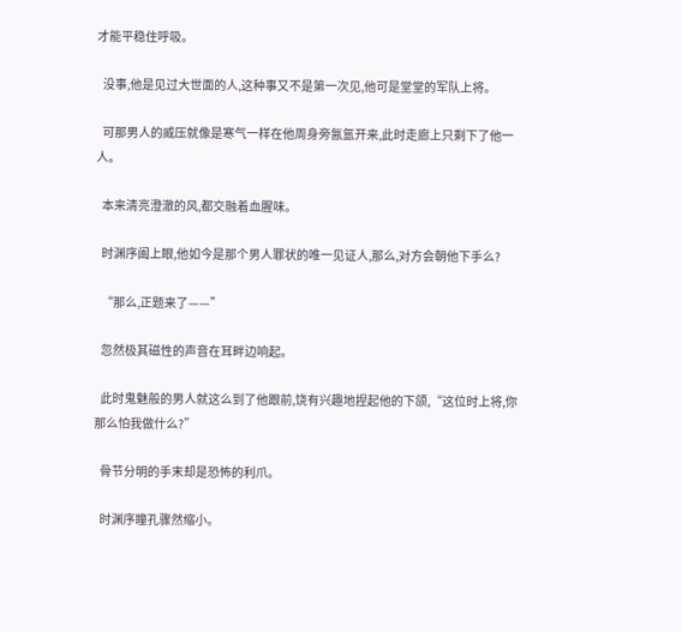才能平稳住呼吸。

  没事,他是见过大世面的人,这种事又不是第一次见,他可是堂堂的军队上将。

  可那男人的威压就像是寒气一样在他周身旁氤氲开来,此时走廊上只剩下了他一人。

  本来清亮澄澈的风,都交融着血腥味。

  时渊序阖上眼,他如今是那个男人罪状的唯一见证人,那么,对方会朝他下手么?

  “那么,正题来了——”

  忽然极其磁性的声音在耳畔边响起。

  此时鬼魅般的男人就这么到了他跟前,饶有兴趣地捏起他的下颌,“这位时上将,你那么怕我做什么?”

  骨节分明的手末却是恐怖的利爪。

  时渊序瞳孔骤然缩小。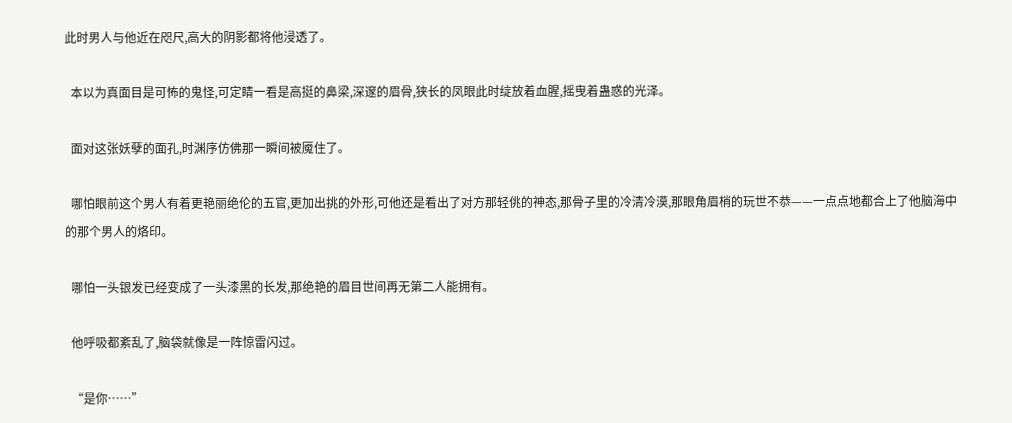此时男人与他近在咫尺,高大的阴影都将他浸透了。

  本以为真面目是可怖的鬼怪,可定睛一看是高挺的鼻梁,深邃的眉骨,狭长的凤眼此时绽放着血腥,摇曳着蛊惑的光泽。

  面对这张妖孽的面孔,时渊序仿佛那一瞬间被魇住了。

  哪怕眼前这个男人有着更艳丽绝伦的五官,更加出挑的外形,可他还是看出了对方那轻佻的神态,那骨子里的冷清冷漠,那眼角眉梢的玩世不恭——一点点地都合上了他脑海中的那个男人的烙印。

  哪怕一头银发已经变成了一头漆黑的长发,那绝艳的眉目世间再无第二人能拥有。

  他呼吸都紊乱了,脑袋就像是一阵惊雷闪过。

  “是你……”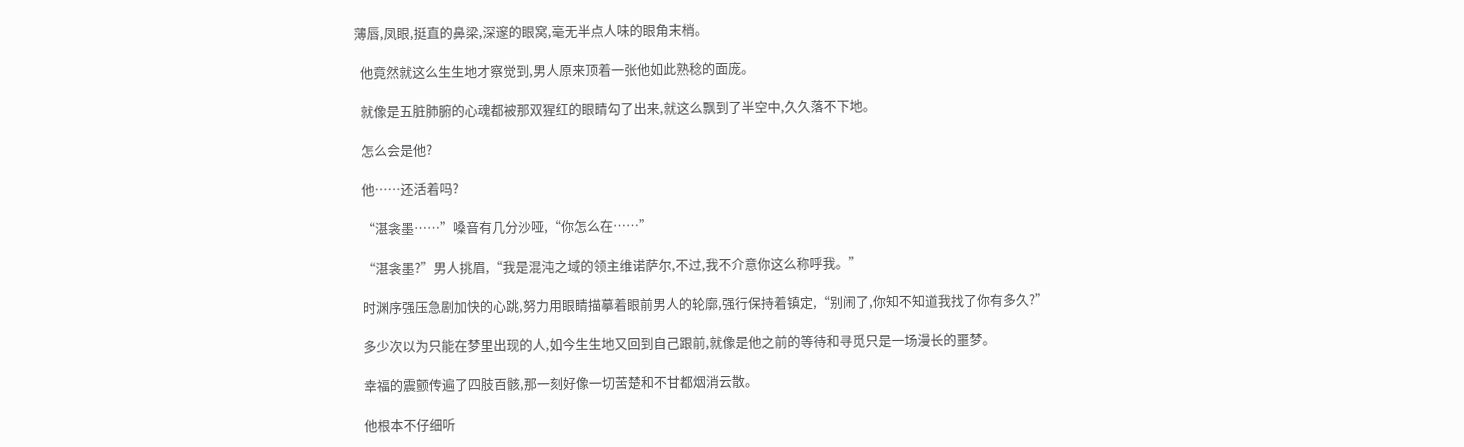薄唇,凤眼,挺直的鼻梁,深邃的眼窝,毫无半点人味的眼角末梢。

  他竟然就这么生生地才察觉到,男人原来顶着一张他如此熟稔的面庞。

  就像是五脏肺腑的心魂都被那双猩红的眼睛勾了出来,就这么飘到了半空中,久久落不下地。

  怎么会是他?

  他……还活着吗?

  “湛衾墨……”嗓音有几分沙哑,“你怎么在……”

  “湛衾墨?”男人挑眉,“我是混沌之域的领主维诺萨尔,不过,我不介意你这么称呼我。”

  时渊序强压急剧加快的心跳,努力用眼睛描摹着眼前男人的轮廓,强行保持着镇定,“别闹了,你知不知道我找了你有多久?”

  多少次以为只能在梦里出现的人,如今生生地又回到自己跟前,就像是他之前的等待和寻觅只是一场漫长的噩梦。

  幸福的震颤传遍了四肢百骸,那一刻好像一切苦楚和不甘都烟消云散。

  他根本不仔细听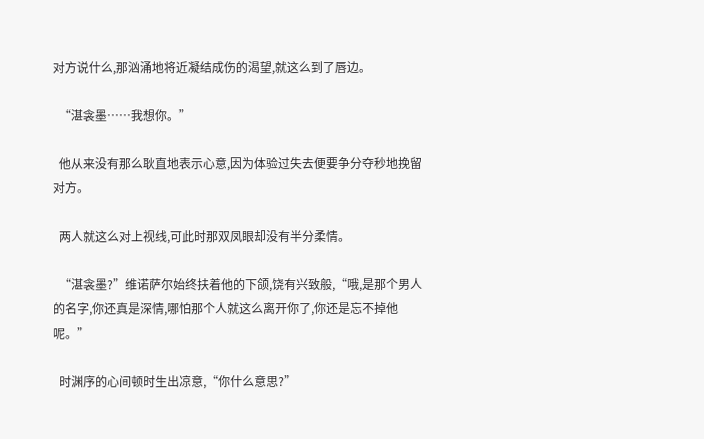对方说什么,那汹涌地将近凝结成伤的渴望,就这么到了唇边。

  “湛衾墨……我想你。”

  他从来没有那么耿直地表示心意,因为体验过失去便要争分夺秒地挽留对方。

  两人就这么对上视线,可此时那双凤眼却没有半分柔情。

  “湛衾墨?”维诺萨尔始终扶着他的下颌,饶有兴致般,“哦,是那个男人的名字,你还真是深情,哪怕那个人就这么离开你了,你还是忘不掉他呢。”

  时渊序的心间顿时生出凉意,“你什么意思?”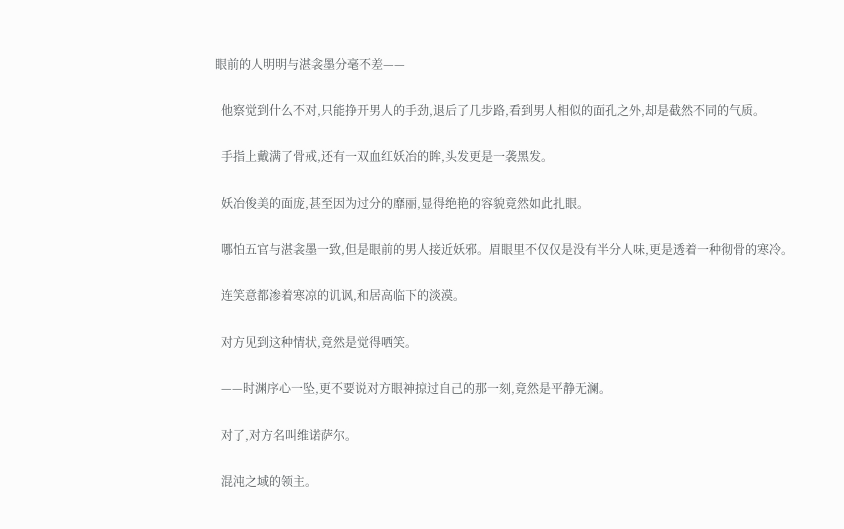眼前的人明明与湛衾墨分毫不差——

  他察觉到什么不对,只能挣开男人的手劲,退后了几步路,看到男人相似的面孔之外,却是截然不同的气质。

  手指上戴满了骨戒,还有一双血红妖冶的眸,头发更是一袭黑发。

  妖冶俊美的面庞,甚至因为过分的靡丽,显得绝艳的容貌竟然如此扎眼。

  哪怕五官与湛衾墨一致,但是眼前的男人接近妖邪。眉眼里不仅仅是没有半分人味,更是透着一种彻骨的寒冷。

  连笑意都渗着寒凉的讥讽,和居高临下的淡漠。

  对方见到这种情状,竟然是觉得哂笑。

  ——时渊序心一坠,更不要说对方眼神掠过自己的那一刻,竟然是平静无澜。

  对了,对方名叫维诺萨尔。

  混沌之域的领主。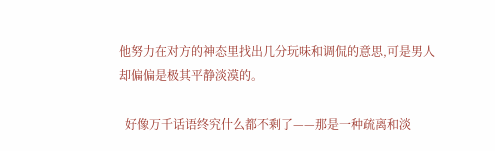他努力在对方的神态里找出几分玩味和调侃的意思,可是男人却偏偏是极其平静淡漠的。

  好像万千话语终究什么都不剩了——那是一种疏离和淡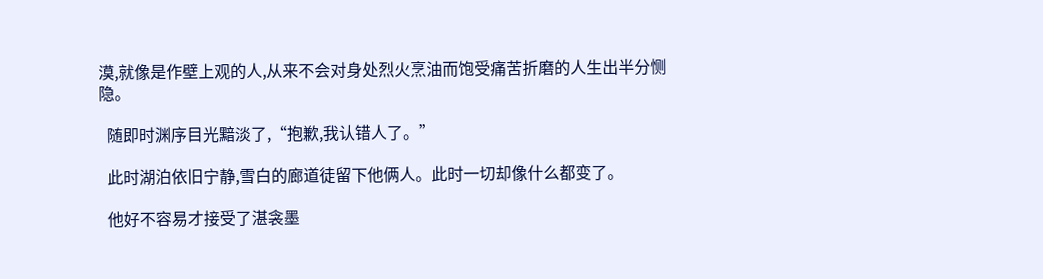漠,就像是作壁上观的人,从来不会对身处烈火烹油而饱受痛苦折磨的人生出半分恻隐。

  随即时渊序目光黯淡了,“抱歉,我认错人了。”

  此时湖泊依旧宁静,雪白的廊道徒留下他俩人。此时一切却像什么都变了。

  他好不容易才接受了湛衾墨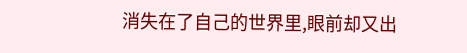消失在了自己的世界里,眼前却又出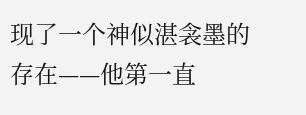现了一个神似湛衾墨的存在——他第一直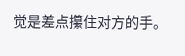觉是差点攥住对方的手。